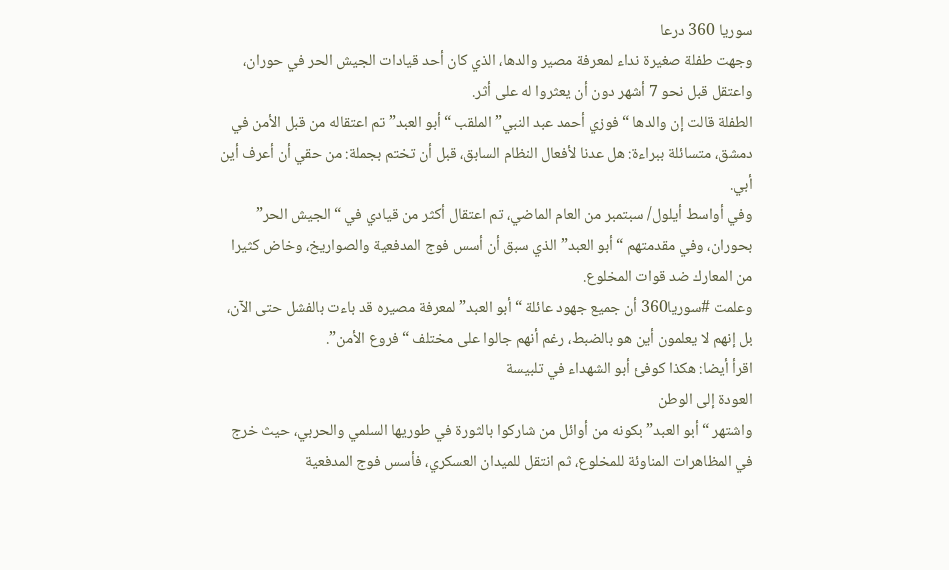سوريا 360 درعا
وجهت طفلة صغيرة نداء لمعرفة مصير والدها، الذي كان أحد قيادات الجيش الحر في حوران، واعتقل قبل نحو 7 أشهر دون أن يعثروا له على أثر.
الطفلة قالت إن والدها “فوزي أحمد عبد النبي” الملقب “أبو العبد” تم اعتقاله من قبل الأمن في دمشق، متسائلة ببراءة: هل عدنا لأفعال النظام السابق، قبل أن تختم بجملة: من حقي أن أعرف أين أبي.
وفي أواسط أيلول/ سبتمبر من العام الماضي، تم اعتقال أكثر من قيادي في “الجيش الحر” بحوران، وفي مقدمتهم “أبو العبد” الذي سبق أن أسس فوج المدفعية والصواريخ، وخاض كثيرا من المعارك ضد قوات المخلوع.
وعلمت #سوريا360 أن جميع جهود عائلة “أبو العبد” لمعرفة مصيره قد باءت بالفشل حتى الآن، بل إنهم لا يعلمون أين هو بالضبط، رغم أنهم جالوا على مختلف “فروع الأمن”.
اقرأ أيضا: هكذا كوفئ أبو الشهداء في تلبيسة
العودة إلى الوطن
واشتهر “أبو العبد” بكونه من أوائل من شاركوا بالثورة في طوريها السلمي والحربي، حيث خرج في المظاهرات المناوئة للمخلوع، ثم انتقل للميدان العسكري، فأسس فوج المدفعية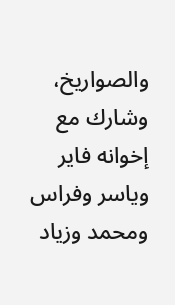والصواريخ، وشارك مع إخوانه فاير وياسر وفراس ومحمد وزياد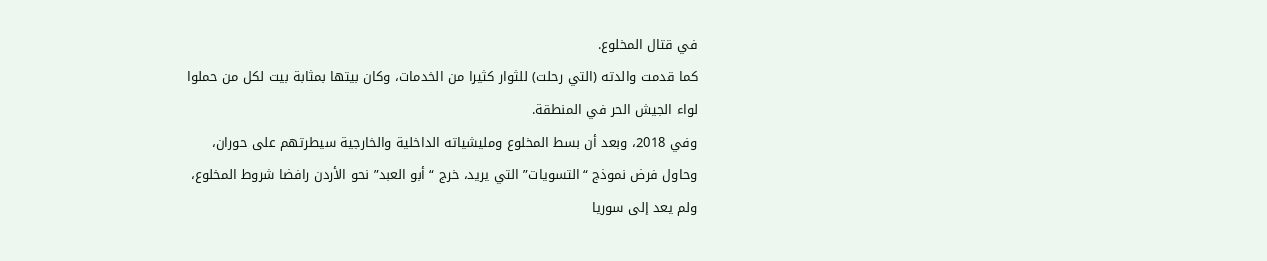في قتال المخلوع.
كما قدمت والدته (التي رحلت) للثوار كثيرا من الخدمات، وكان بيتها بمثابة بيت لكل من حملوا لواء الجيش الحر في المنطقة.
وفي 2018، وبعد أن بسط المخلوع ومليشياته الداخلية والخارجية سيطرتهم على حوران، وحاول فرض نموذج “التسويات” التي يريد، خرج “أبو العبد” نحو الأردن رافضا شروط المخلوع، ولم يعد إلى سوريا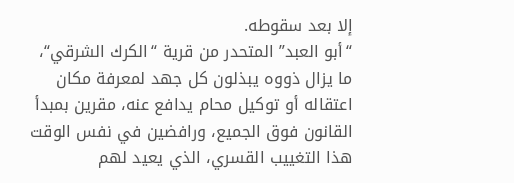إلا بعد سقوطه.
“أبو العبد” المتحدر من قرية “الكرك الشرقي“، ما يزال ذووه يبذلون كل جهد لمعرفة مكان اعتقاله أو توكيل محام يدافع عنه، مقرين بمبدأ القانون فوق الجميع، ورافضين في نفس الوقت هذا التغييب القسري، الذي يعيد لهم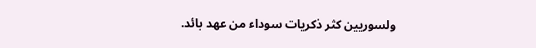ولسوريين كثر ذكريات سوداء من عهد بائد.